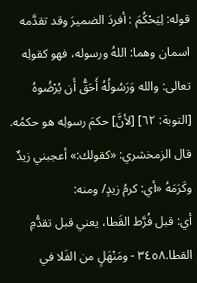قوله: لِيَحْكُمَ : أفردَ الضميرَ وقد تقدَّمه اسمان وهما: اللهُ ورسوله، فهو كقولِه تعالى: والله وَرَسُولُهُ أَحَقُّ أَن يُرْضُوهُ [التوبة: ٦٢] [لأنَّ] حكمَ رسولِه هو حكمُه. قال الزمخشري: «كقولك:» أعجبني زيدٌ وكَرَمَهُ «أي: كرمُ زيدٍ/ ومنه:
أي: قبل فُرَّط القَطا، يعني قبل تقدُّمِ القطا.٣٤٥٨ - ومَنْهَلٍ من الفَلا في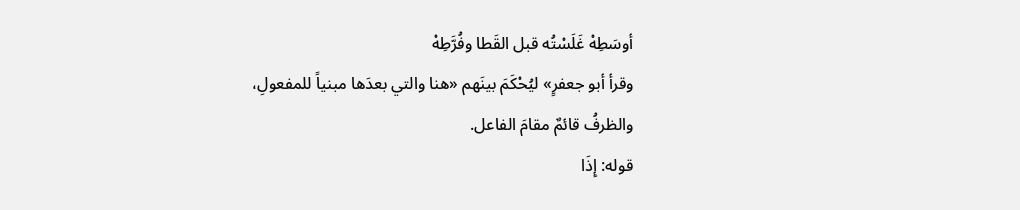أوسَطِهْ غَلَسْتُه قبل القَطا وفُرَّطِهْ
وقرأ أبو جعفرٍ» ليُحْكَمَ بينَهم «هنا والتي بعدَها مبنياً للمفعولِ، والظرفُ قائمٌ مقامَ الفاعل.
قوله: إِذَا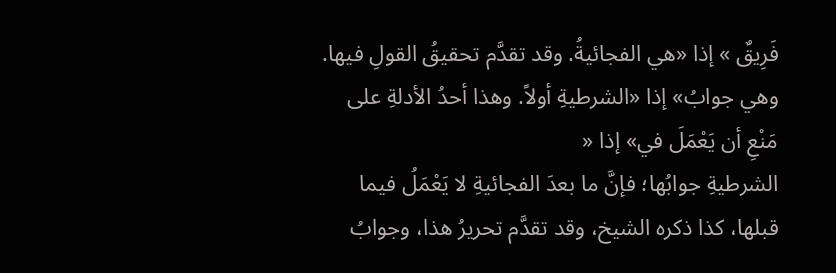فَرِيقٌ » إذا «هي الفجائيةُ. وقد تقدَّم تحقيقُ القولِ فيها. وهي جوابُ» إذا «الشرطيةِ أولاً. وهذا أحدُ الأدلةِ على مَنْعِ أن يَعْمَلَ في» إذا «
الشرطيةِ جوابُها؛ فإنَّ ما بعدَ الفجائيةِ لا يَعْمَلُ فيما قبلها، كذا ذكره الشيخ، وقد تقدَّم تحريرُ هذا، وجوابُ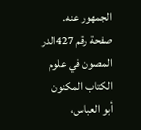الجمهور عنه.
صفحة رقم 427الدر المصون في علوم الكتاب المكنون
أبو العباس،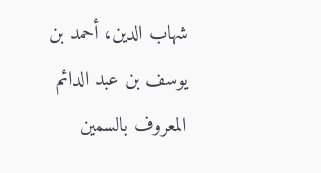شهاب الدين، أحمد بن يوسف بن عبد الدائم المعروف بالسمين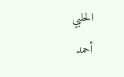الحلبي
أحمد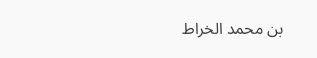بن محمد الخراط